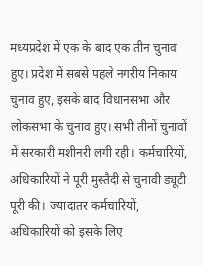मध्यप्रदेश में एक के बाद एक तीन चुनाव हुए। प्रदेश में सबसे पहले नगरीय निकाय चुनाव हुए, इसके बाद विधानसभा और लोकसभा के चुनाव हुए। सभी तीनों चुनावों में सरकारी मशीनरी लगी रही। कर्मचारियों, अधिकारियों ने पूरी मुस्तैदी से चुनावी ड्यूटी पूरी की। ज्यादातर कर्मचारियों, अधिकारियों को इसके लिए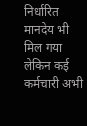निर्धारित मानदेय भी मिल गया लेकिन कई कर्मचारी अभी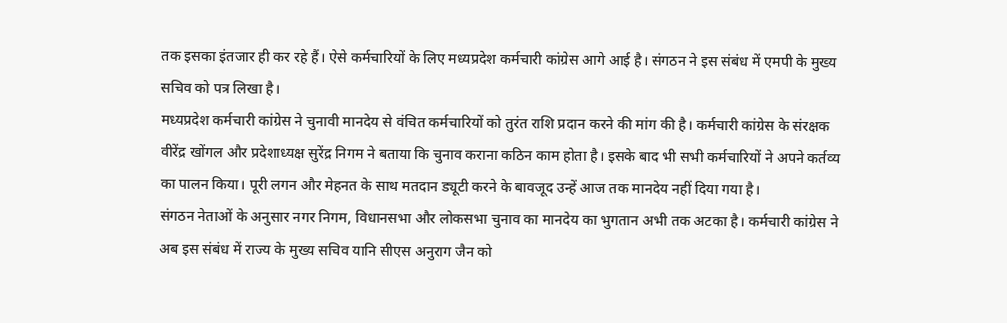तक इसका इंतजार ही कर रहे हैं। ऐसे कर्मचारियों के लिए मध्यप्रदेश कर्मचारी कांग्रेस आगे आई है। संगठन ने इस संबंध में एमपी के मुख्य सचिव को पत्र लिखा है।
मध्यप्रदेश कर्मचारी कांग्रेस ने चुनावी मानदेय से वंचित कर्मचारियों को तुरंत राशि प्रदान करने की मांग की है। कर्मचारी कांग्रेस के संरक्षक वीरेंद्र खोंगल और प्रदेशाध्यक्ष सुरेंद्र निगम ने बताया कि चुनाव कराना कठिन काम होता है। इसके बाद भी सभी कर्मचारियों ने अपने कर्तव्य का पालन किया। पूरी लगन और मेहनत के साथ मतदान ड्यूटी करने के बावजूद उन्हें आज तक मानदेय नहीं दिया गया है।
संगठन नेताओं के अनुसार नगर निगम, विधानसभा और लोकसभा चुनाव का मानदेय का भुगतान अभी तक अटका है। कर्मचारी कांग्रेस ने अब इस संबंध में राज्य के मुख्य सचिव यानि सीएस अनुराग जैन को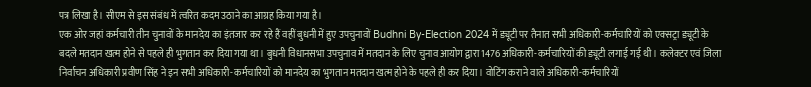पत्र लिखा है। सीएम से इस संबंध में त्वरित कदम उठाने का आग्रह किया गया है।
एक ओर जहां कर्मचारी तीन चुनावों के मानदेय का इंतजार कर रहे हैं वहीं बुधनी में हुए उपचुनावों Budhni By-Election 2024 में ड्यूटी पर तैनात सभी अधिकारी-कर्मचारियों को एक्सट्रा ड्यूटी के बदले मतदान खत्म होने से पहले ही भुगतान कर दिया गया था। बुधनी विधानसभा उपचुनाव में मतदान के लिए चुनाव आयोग द्वारा 1476 अधिकारी-कर्मचारियों की ड्यूटी लगाई गई थी। कलेक्टर एवं जिला निर्वाचन अधिकारी प्रवीण सिंह ने इन सभी अधिकारी-कर्मचारियों को मानदेय का भुगतान मतदान खत्म होने के पहले ही कर दिया। वोटिंग कराने वाले अधिकारी-कर्मचारियों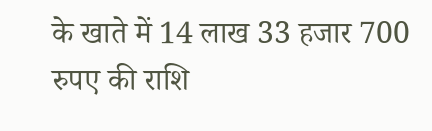के खाते में 14 लाख 33 हजार 700 रुपए की राशि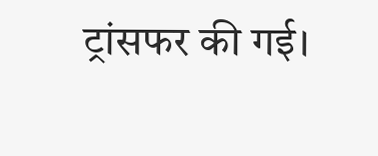ट्रांसफर की गई।